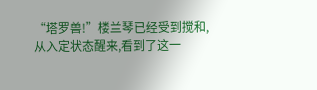“塔罗兽!”楼兰琴已经受到搅和,从入定状态醒来,看到了这一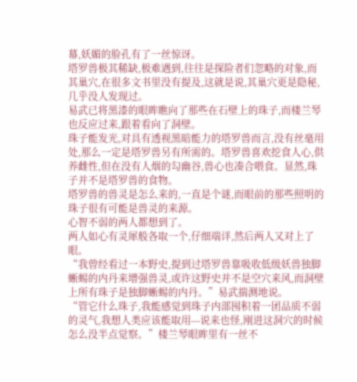幕,妖媚的脸孔有了一丝惊讶。
塔罗兽极其稀缺,极难遇到,往往是探险者们忽略的对象,而其巢穴,在很多文书里没有提及,这就是说,其巢穴更是隐秘,几乎没人发现过。
易武已将黑漆的眼眸瞧向了那些在石壁上的珠子,而楼兰琴也反应过来,跟着看向了洞壁。
珠子能发光,对具有透视黑暗能力的塔罗兽而言,没有丝毫用处,那么一定是塔罗兽另有所需的。塔罗兽喜欢挖食人心,供养雌性,但在没有人烟的勾幽谷,兽心也凑合喂食。显然,珠子并不是塔罗兽的食物。
塔罗兽的兽灵是怎么来的,一直是个谜,而眼前的那些照明的珠子很有可能是兽灵的来源。
心智不弱的两人都想到了。
两人如心有灵犀般各取一个,仔细端详,然后两人又对上了眼。
“我曾经看过一本野史,提到过塔罗兽靠吸收低级妖兽独脚蜥蜴的内丹来增强兽灵,或许这野史并不是空穴来风,而洞壁上所有珠子是独脚蜥蜴的内丹。”易武揣测地说。
“管它什么珠子,我能感觉到珠子内部囤积着一团品质不弱的灵气,我想人类应该能取用---说来也怪,刚进这洞穴的时候怎么没半点觉察。”楼兰琴眼眸里有一丝不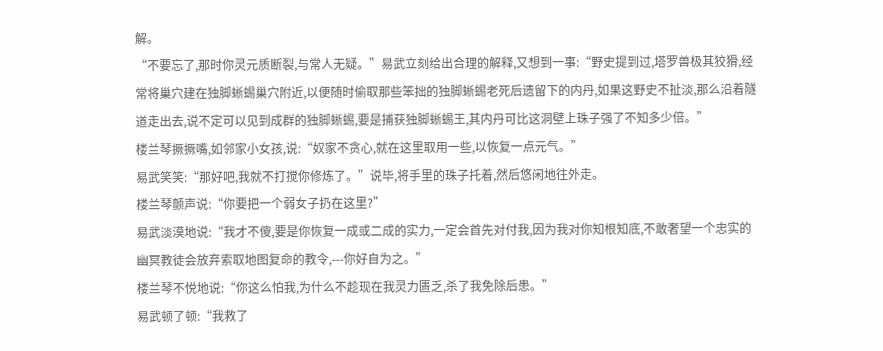解。
“不要忘了,那时你灵元质断裂,与常人无疑。”易武立刻给出合理的解释,又想到一事:“野史提到过,塔罗兽极其狡猾,经常将巢穴建在独脚蜥蜴巢穴附近,以便随时偷取那些笨拙的独脚蜥蜴老死后遗留下的内丹,如果这野史不扯淡,那么沿着隧道走出去,说不定可以见到成群的独脚蜥蜴,要是捕获独脚蜥蜴王,其内丹可比这洞壁上珠子强了不知多少倍。”
楼兰琴撅撅嘴,如邻家小女孩,说:“奴家不贪心,就在这里取用一些,以恢复一点元气。”
易武笑笑:“那好吧,我就不打搅你修炼了。”说毕,将手里的珠子托着,然后悠闲地往外走。
楼兰琴颤声说:“你要把一个弱女子扔在这里?”
易武淡漠地说:“我才不傻,要是你恢复一成或二成的实力,一定会首先对付我,因为我对你知根知底,不敢奢望一个忠实的幽冥教徒会放弃索取地图复命的教令,---你好自为之。”
楼兰琴不悦地说:“你这么怕我,为什么不趁现在我灵力匮乏,杀了我免除后患。”
易武顿了顿:“我救了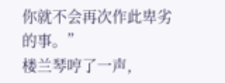你就不会再次作此卑劣的事。”
楼兰琴哼了一声,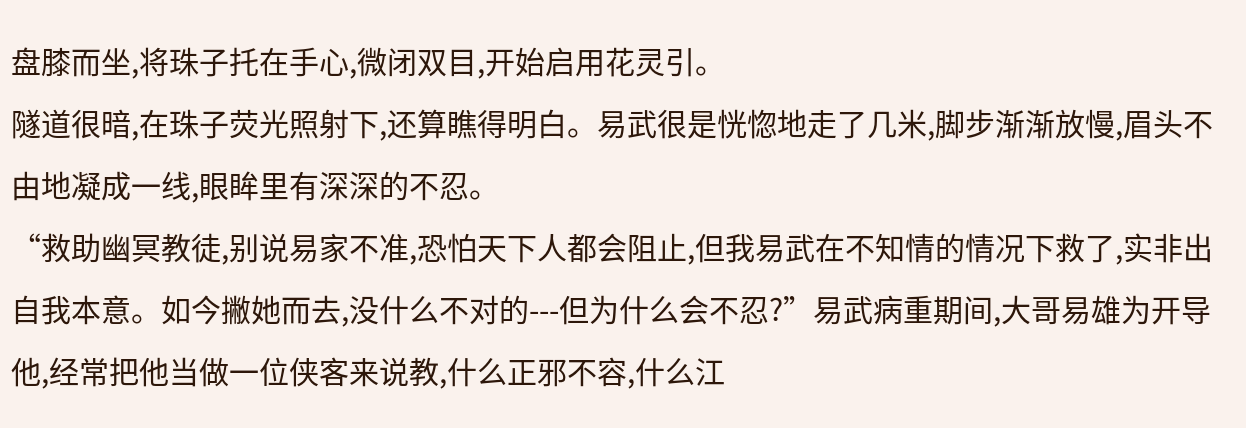盘膝而坐,将珠子托在手心,微闭双目,开始启用花灵引。
隧道很暗,在珠子荧光照射下,还算瞧得明白。易武很是恍惚地走了几米,脚步渐渐放慢,眉头不由地凝成一线,眼眸里有深深的不忍。
“救助幽冥教徒,别说易家不准,恐怕天下人都会阻止,但我易武在不知情的情况下救了,实非出自我本意。如今撇她而去,没什么不对的---但为什么会不忍?”易武病重期间,大哥易雄为开导他,经常把他当做一位侠客来说教,什么正邪不容,什么江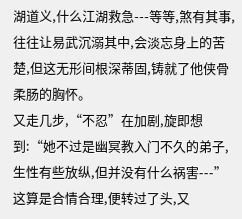湖道义,什么江湖救急---等等,煞有其事,往往让易武沉溺其中,会淡忘身上的苦楚,但这无形间根深蒂固,铸就了他侠骨柔肠的胸怀。
又走几步,“不忍”在加剧,旋即想到:“她不过是幽冥教入门不久的弟子,生性有些放纵,但并没有什么祸害---”
这算是合情合理,便转过了头,又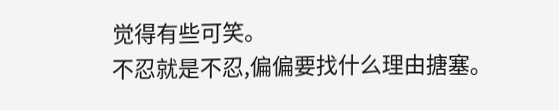觉得有些可笑。
不忍就是不忍,偏偏要找什么理由搪塞。